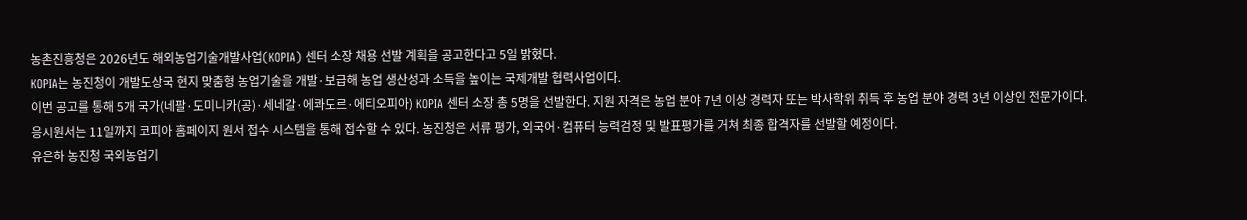농촌진흥청은 2026년도 해외농업기술개발사업(KOPIA) 센터 소장 채용 선발 계획을 공고한다고 5일 밝혔다.
KOPIA는 농진청이 개발도상국 현지 맞춤형 농업기술을 개발·보급해 농업 생산성과 소득을 높이는 국제개발 협력사업이다.
이번 공고를 통해 5개 국가(네팔·도미니카(공)·세네갈·에콰도르·에티오피아) KOPIA 센터 소장 총 5명을 선발한다. 지원 자격은 농업 분야 7년 이상 경력자 또는 박사학위 취득 후 농업 분야 경력 3년 이상인 전문가이다.
응시원서는 11일까지 코피아 홈페이지 원서 접수 시스템을 통해 접수할 수 있다. 농진청은 서류 평가, 외국어·컴퓨터 능력검정 및 발표평가를 거쳐 최종 합격자를 선발할 예정이다.
유은하 농진청 국외농업기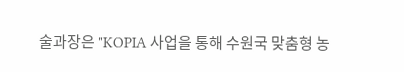술과장은 "KOPIA 사업을 통해 수원국 맞춤형 농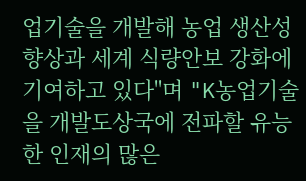업기술을 개발해 농업 생산성 향상과 세계 식량안보 강화에 기여하고 있다"며 "K농업기술을 개발도상국에 전파할 유능한 인재의 많은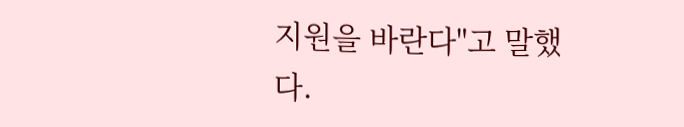지원을 바란다"고 말했다.